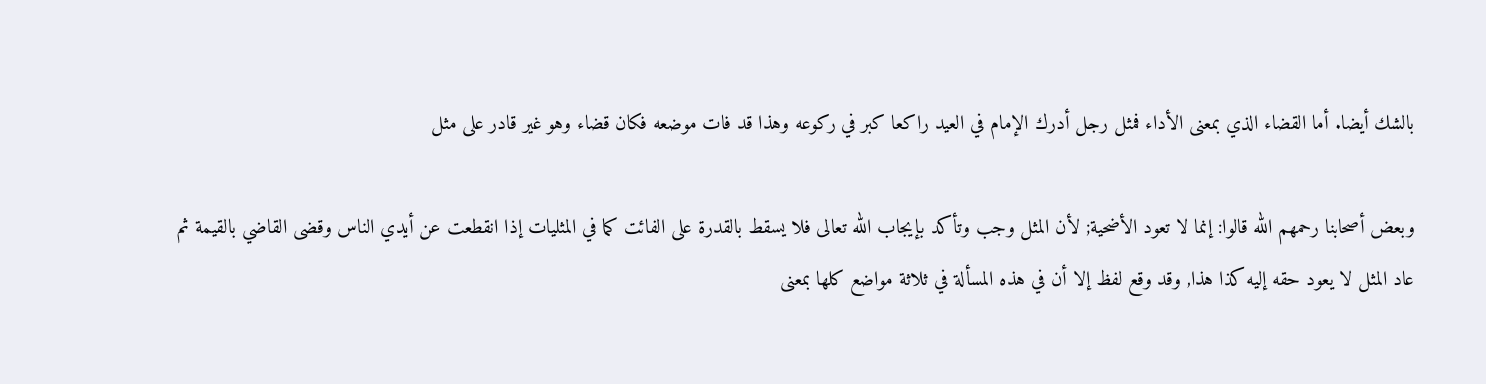بالشك أيضا. أما القضاء الذي بمعنى الأداء فمثل رجل أدرك الإمام في العيد راكعا كبر في ركوعه وهذا قد فات موضعه فكان قضاء وهو غير قادر على مثل

وبعض أصحابنا رحمهم الله قالوا: إنما لا تعود الأضحية; لأن المثل وجب وتأكد بإيجاب الله تعالى فلا يسقط بالقدرة على الفائت كما في المثليات إذا انقطعت عن أيدي الناس وقضى القاضي بالقيمة ثم عاد المثل لا يعود حقه إليه كذا هذا, وقد وقع لفظ إلا أن في هذه المسألة في ثلاثة مواضع كلها بمعنى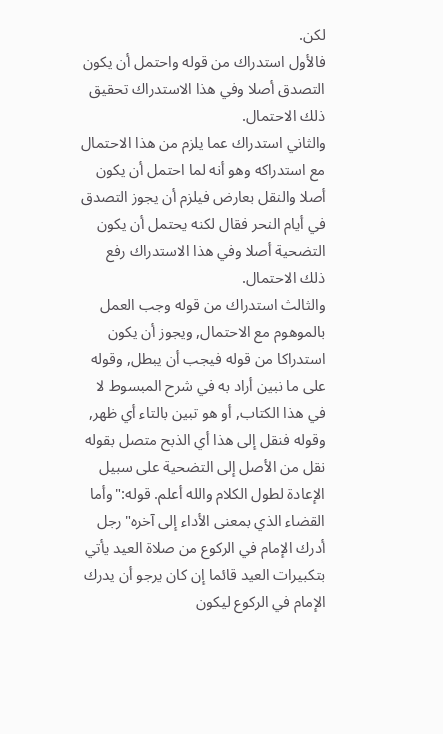لكن.
فالأول استدراك من قوله واحتمل أن يكون التصدق أصلا وفي هذا الاستدراك تحقيق ذلك الاحتمال.
والثاني استدراك عما يلزم من هذا الاحتمال مع استدراكه وهو أنه لما احتمل أن يكون أصلا والنقل بعارض فيلزم أن يجوز التصدق في أيام النحر فقال لكنه يحتمل أن يكون التضحية أصلا وفي هذا الاستدراك رفع ذلك الاحتمال.
والثالث استدراك من قوله وجب العمل بالموهوم مع الاحتمال, ويجوز أن يكون استدراكا من قوله فيجب أن يبطل, وقوله على ما نبين أراد به في شرح المبسوط لا في هذا الكتاب, أو هو تبين بالتاء أي ظهر, وقوله فنقل إلى هذا أي الذبح متصل بقوله نقل من الأصل إلى التضحية على سبيل الإعادة لطول الكلام والله أعلم. قوله:"وأما القضاء الذي بمعنى الأداء إلى آخره"رجل أدرك الإمام في الركوع من صلاة العيد يأتي بتكبيرات العيد قائما إن كان يرجو أن يدرك الإمام في الركوع ليكون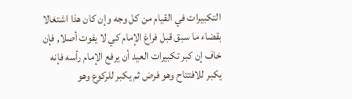التكبيرات في القيام من كل وجه وإن كان هذا اشتغالا بقضاء ما سبق قبل فراغ الإمام كي لا يفوت أصلا, فإن خاف إن كبر تكبيرات العيد أن يرفع الإمام رأسه فإنه يكبر للافتتاح وهو فرض ثم يكبر للركوع وهو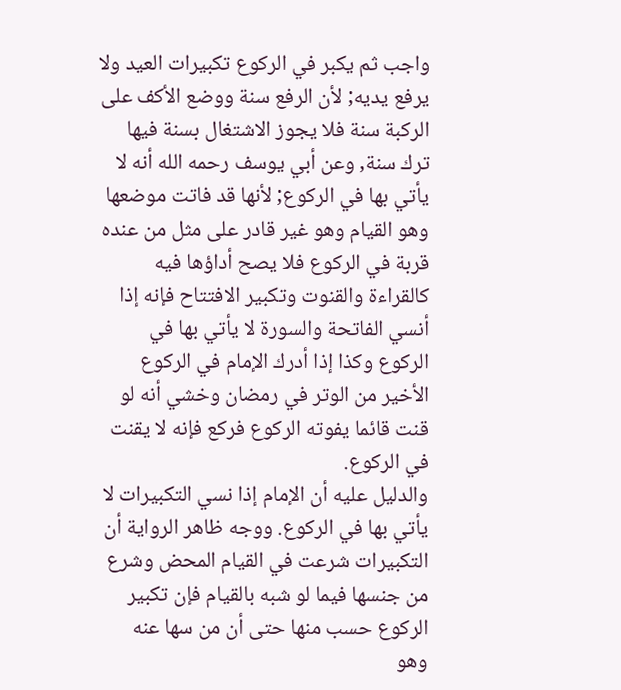واجب ثم يكبر في الركوع تكبيرات العيد ولا يرفع يديه; لأن الرفع سنة ووضع الأكف على الركبة سنة فلا يجوز الاشتغال بسنة فيها ترك سنة, وعن أبي يوسف رحمه الله أنه لا يأتي بها في الركوع; لأنها قد فاتت موضعها وهو القيام وهو غير قادر على مثل من عنده قربة في الركوع فلا يصح أداؤها فيه كالقراءة والقنوت وتكبير الافتتاح فإنه إذا أنسي الفاتحة والسورة لا يأتي بها في الركوع وكذا إذا أدرك الإمام في الركوع الأخير من الوتر في رمضان وخشي أنه لو قنت قائما يفوته الركوع فركع فإنه لا يقنت في الركوع.
والدليل عليه أن الإمام إذا نسي التكبيرات لا يأتي بها في الركوع. ووجه ظاهر الرواية أن التكبيرات شرعت في القيام المحض وشرع من جنسها فيما لو شبه بالقيام فإن تكبير الركوع حسب منها حتى أن من سها عنه وهو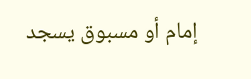إمام أو مسبوق يسجد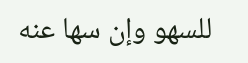للسهو وإن سها عنه